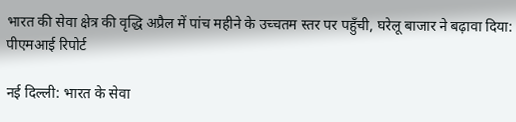भारत की सेवा क्षेत्र की वृद्धि अप्रैल में पांच महीने के उच्चतम स्तर पर पहुँची, घरेलू बाजार ने बढ़ावा दिया: पीएमआई रिपोर्ट

नई दिल्ली: भारत के सेवा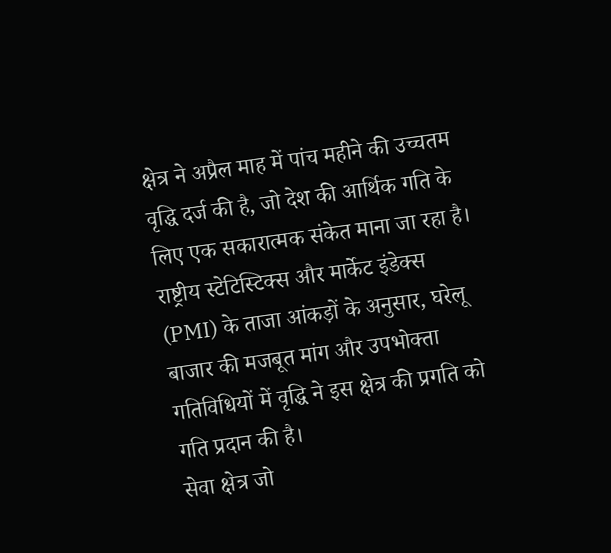क्षेत्र ने अप्रैल माह में पांच महीने की उच्चतम वृद्धि दर्ज की है, जो देश की आर्थिक गति के लिए एक सकारात्मक संकेत माना जा रहा है। राष्ट्रीय स्टेटिस्टिक्स और मार्केट इंडेक्स (PMI) के ताजा आंकड़ों के अनुसार, घरेलू बाजार की मजबूत मांग और उपभोक्ता गतिविधियों में वृद्धि ने इस क्षेत्र की प्रगति को गति प्रदान की है।
सेवा क्षेत्र जो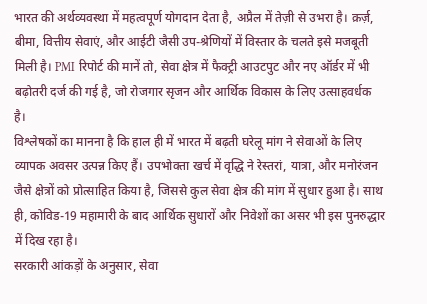भारत की अर्थव्यवस्था में महत्वपूर्ण योगदान देता है, अप्रैल में तेज़ी से उभरा है। क़र्ज़, बीमा, वित्तीय सेवाएं, और आईटी जैसी उप-श्रेणियों में विस्तार के चलते इसे मजबूती मिली है। PMI रिपोर्ट की मानें तो, सेवा क्षेत्र में फैक्ट्री आउटपुट और नए ऑर्डर में भी बढ़ोतरी दर्ज की गई है, जो रोजगार सृजन और आर्थिक विकास के लिए उत्साहवर्धक है।
विश्लेषकों का मानना है कि हाल ही में भारत में बढ़ती घरेलू मांग ने सेवाओं के लिए व्यापक अवसर उत्पन्न किए हैं। उपभोक्ता खर्च में वृद्धि ने रेस्तरां, यात्रा, और मनोरंजन जैसे क्षेत्रों को प्रोत्साहित किया है, जिससे कुल सेवा क्षेत्र की मांग में सुधार हुआ है। साथ ही, कोविड-19 महामारी के बाद आर्थिक सुधारों और निवेशों का असर भी इस पुनरुद्धार में दिख रहा है।
सरकारी आंकड़ों के अनुसार, सेवा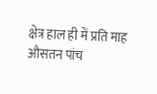क्षेत्र हाल ही में प्रति माह औसतन पांच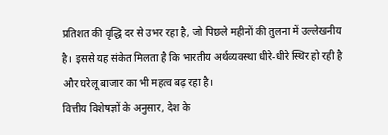प्रतिशत की वृद्धि दर से उभर रहा है, जो पिछले महीनों की तुलना में उल्लेखनीय है। इससे यह संकेत मिलता है कि भारतीय अर्थव्यवस्था धीरे-धीरे स्थिर हो रही है और घरेलू बाजार का भी महत्व बढ़ रहा है।
वित्तीय विशेषज्ञों के अनुसार, देश के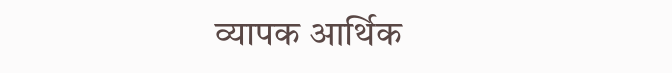व्यापक आर्थिक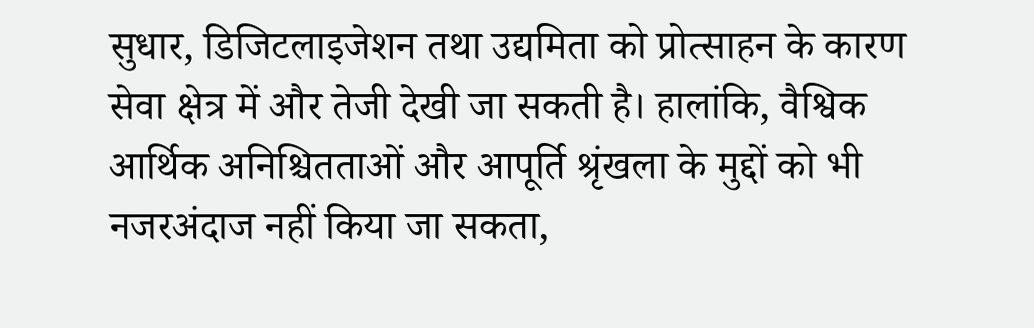सुधार, डिजिटलाइजेशन तथा उद्यमिता को प्रोत्साहन के कारण सेवा क्षेत्र में और तेजी देखी जा सकती है। हालांकि, वैश्विक आर्थिक अनिश्चितताओं और आपूर्ति श्रृंखला के मुद्दों को भी नजरअंदाज नहीं किया जा सकता,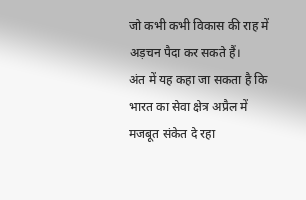जो कभी कभी विकास की राह में अड़चन पैदा कर सकते हैं।
अंत में यह कहा जा सकता है कि भारत का सेवा क्षेत्र अप्रैल में मजबूत संकेत दे रहा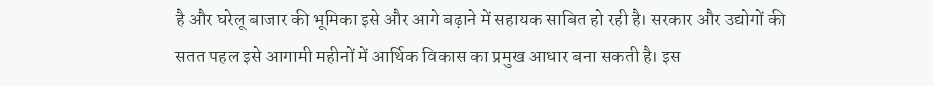है और घरेलू बाजार की भूमिका इसे और आगे बढ़ाने में सहायक साबित हो रही है। सरकार और उद्योगों की सतत पहल इसे आगामी महीनों में आर्थिक विकास का प्रमुख आधार बना सकती है। इस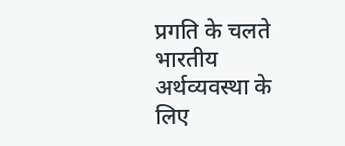प्रगति के चलते भारतीय अर्थव्यवस्था के लिए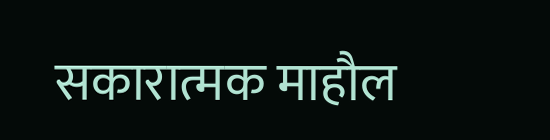सकारात्मक माहौल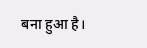बना हुआ है।